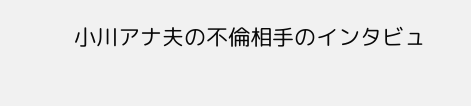小川アナ夫の不倫相手のインタビュ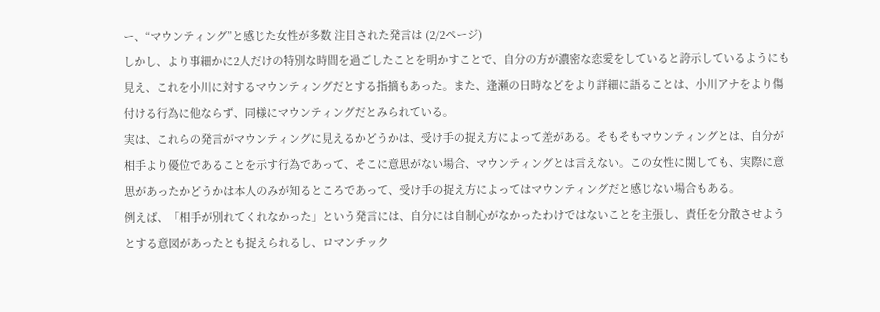ー、“マウンティング”と感じた女性が多数 注目された発言は (2/2ページ)
しかし、より事細かに2人だけの特別な時間を過ごしたことを明かすことで、自分の方が濃密な恋愛をしていると誇示しているようにも見え、これを小川に対するマウンティングだとする指摘もあった。また、逢瀬の日時などをより詳細に語ることは、小川アナをより傷付ける行為に他ならず、同様にマウンティングだとみられている。
実は、これらの発言がマウンティングに見えるかどうかは、受け手の捉え方によって差がある。そもそもマウンティングとは、自分が相手より優位であることを示す行為であって、そこに意思がない場合、マウンティングとは言えない。この女性に関しても、実際に意思があったかどうかは本人のみが知るところであって、受け手の捉え方によってはマウンティングだと感じない場合もある。
例えば、「相手が別れてくれなかった」という発言には、自分には自制心がなかったわけではないことを主張し、責任を分散させようとする意図があったとも捉えられるし、ロマンチック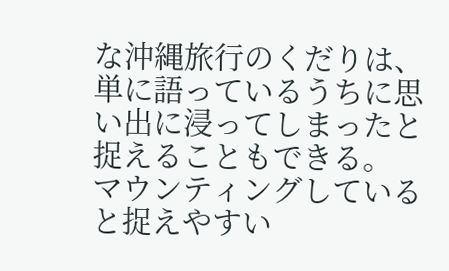な沖縄旅行のくだりは、単に語っているうちに思い出に浸ってしまったと捉えることもできる。
マウンティングしていると捉えやすい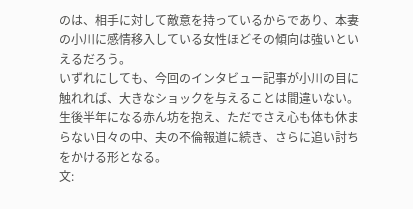のは、相手に対して敵意を持っているからであり、本妻の小川に感情移入している女性ほどその傾向は強いといえるだろう。
いずれにしても、今回のインタビュー記事が小川の目に触れれば、大きなショックを与えることは間違いない。生後半年になる赤ん坊を抱え、ただでさえ心も体も休まらない日々の中、夫の不倫報道に続き、さらに追い討ちをかける形となる。
文: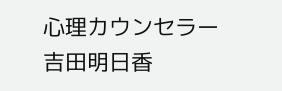心理カウンセラー 吉田明日香